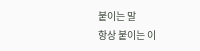붙이는 말
항상 붙이는 이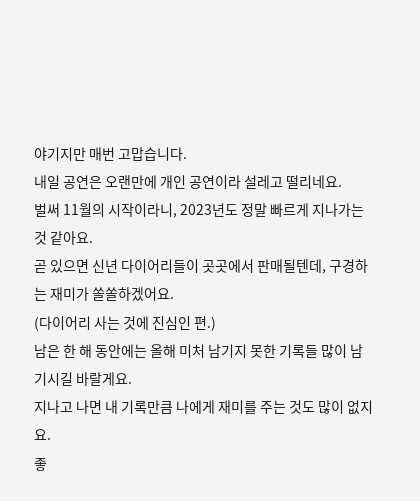야기지만 매번 고맙습니다.
내일 공연은 오랜만에 개인 공연이라 설레고 떨리네요.
벌써 11월의 시작이라니, 2023년도 정말 빠르게 지나가는 것 같아요.
곧 있으면 신년 다이어리들이 곳곳에서 판매될텐데, 구경하는 재미가 쏠쏠하겠어요.
(다이어리 사는 것에 진심인 편.)
남은 한 해 동안에는 올해 미처 남기지 못한 기록들 많이 남기시길 바랄게요.
지나고 나면 내 기록만큼 나에게 재미를 주는 것도 많이 없지요.
좋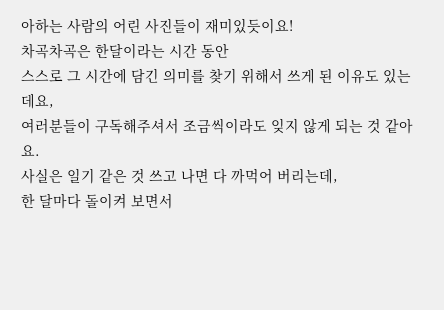아하는 사람의 어린 사진들이 재미있듯이요!
차곡차곡은 한달이라는 시간 동안
스스로 그 시간에 담긴 의미를 찾기 위해서 쓰게 된 이유도 있는데요,
여러분들이 구독해주셔서 조금씩이라도 잊지 않게 되는 것 같아요.
사실은 일기 같은 것 쓰고 나면 다 까먹어 버리는데,
한 달마다 돌이켜 보면서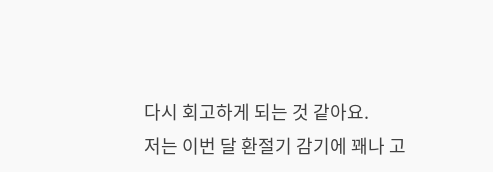다시 회고하게 되는 것 같아요.
저는 이번 달 환절기 감기에 꽤나 고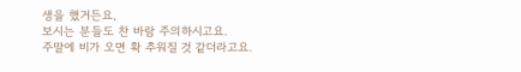생을 했거든요,
보시는 분들도 찬 바람 주의하시고요.
주말에 비가 오면 확 추워질 것 같더라고요.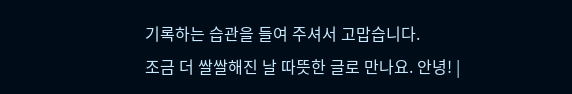기록하는 습관을 들여 주셔서 고맙습니다.
조금 더 쌀쌀해진 날 따뜻한 글로 만나요. 안녕! |